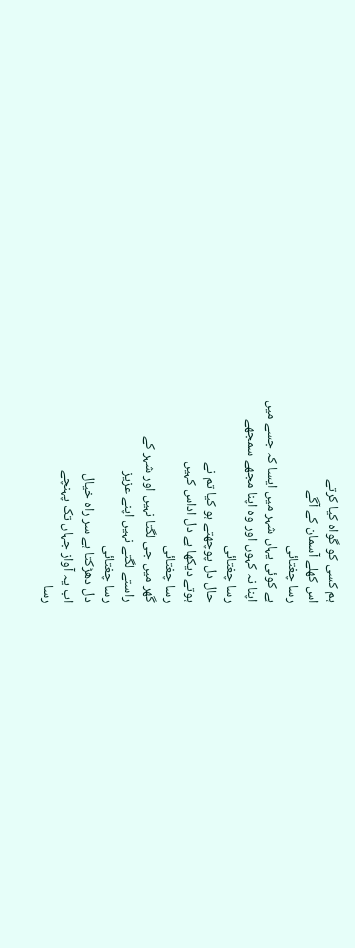ہم کسی کو گواہ کیا کرتے
اس کھلے آسمان کے آگے
رسا چغتائی
ہے کوئی یہاں شہر میں ایسا کہ جسے میں
اپنا نہ کہوں اور وہ اپنا مجھے سمجھے
رسا چغتائی
حال دل پوچھتے ہو کیا تم نے
ہوتے دیکھا ہے دل اداس کہیں
رسا چغتائی
گھر میں جی لگتا نہیں اور شہر کے
راستے لگتے نہیں اپنے عزیز
رسا چغتائی
دل دھڑکتا ہے سر راہ خیال
اب یہ آواز جہاں تک پہنچے
رسا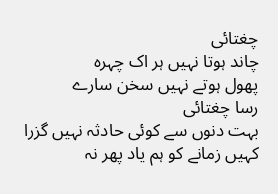چغتائی
چاند ہوتا نہیں ہر اک چہرہ
پھول ہوتے نہیں سخن سارے
رسا چغتائی
بہت دنوں سے کوئی حادثہ نہیں گزرا
کہیں زمانے کو ہم یاد پھر نہ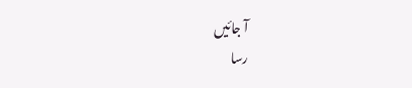آ جائیں
رسا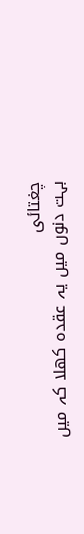چغتائی
بہت دنوں میں یہ عقدہ کھلا کہ میں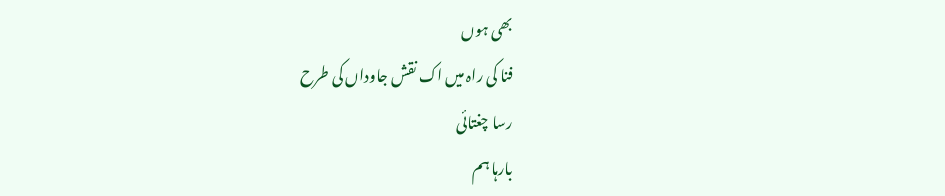بھی ہوں
فنا کی راہ میں اک نقش جاوداں کی طرح
رسا چغتائی
بارہا ہم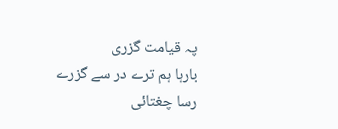پہ قیامت گزری
بارہا ہم ترے در سے گزرے
رسا چغتائی